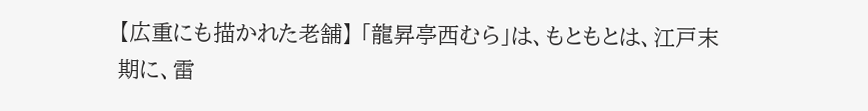【広重にも描かれた老舗】 「龍昇亭西むら」は、もともとは、江戸末期に、雷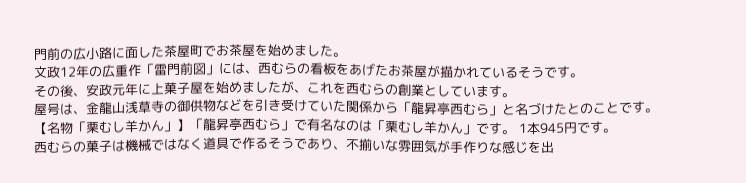門前の広小路に面した茶屋町でお茶屋を始めました。
文政12年の広重作「雷門前図」には、西むらの看板をあげたお茶屋が描かれているそうです。
その後、安政元年に上菓子屋を始めましたが、これを西むらの創業としています。
屋号は、金龍山浅草寺の御供物などを引き受けていた関係から「龍昇亭西むら」と名づけたとのことです。
【名物「栗むし羊かん」】「龍昇亭西むら」で有名なのは「栗むし羊かん」です。 1本945円です。
西むらの菓子は機械ではなく道具で作るそうであり、不揃いな雰囲気が手作りな感じを出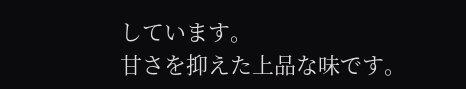しています。
甘さを抑えた上品な味です。